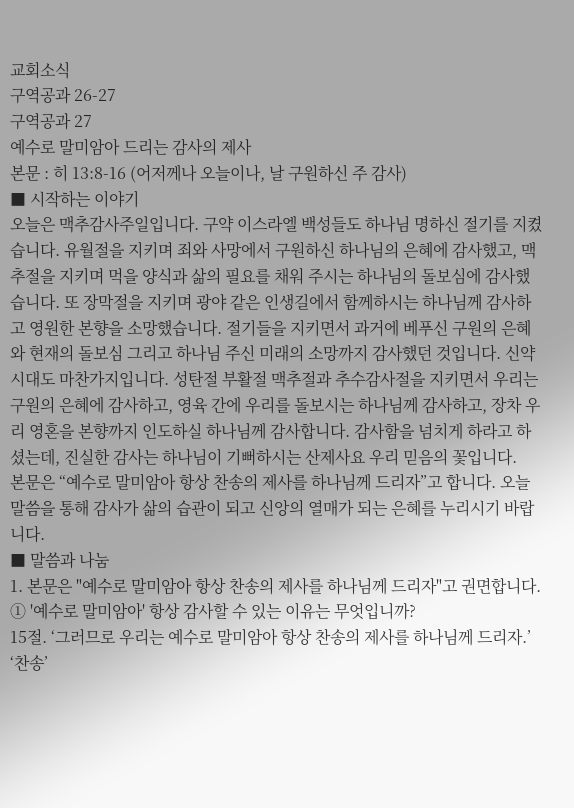교회소식
구역공과 26-27
구역공과 27
예수로 말미암아 드리는 감사의 제사
본문 : 히 13:8-16 (어저께나 오늘이나, 날 구원하신 주 감사)
■ 시작하는 이야기
오늘은 맥추감사주일입니다. 구약 이스라엘 백성들도 하나님 명하신 절기를 지켰습니다. 유월절을 지키며 죄와 사망에서 구원하신 하나님의 은혜에 감사했고, 맥추절을 지키며 먹을 양식과 삶의 필요를 채워 주시는 하나님의 돌보심에 감사했습니다. 또 장막절을 지키며 광야 같은 인생길에서 함께하시는 하나님께 감사하고 영원한 본향을 소망했습니다. 절기들을 지키면서 과거에 베푸신 구원의 은혜와 현재의 돌보심 그리고 하나님 주신 미래의 소망까지 감사했던 것입니다. 신약 시대도 마찬가지입니다. 성탄절 부활절 맥추절과 추수감사절을 지키면서 우리는 구원의 은혜에 감사하고, 영육 간에 우리를 돌보시는 하나님께 감사하고, 장차 우리 영혼을 본향까지 인도하실 하나님께 감사합니다. 감사함을 넘치게 하라고 하셨는데, 진실한 감사는 하나님이 기뻐하시는 산제사요 우리 믿음의 꽃입니다.
본문은 “예수로 말미암아 항상 찬송의 제사를 하나님께 드리자”고 합니다. 오늘 말씀을 통해 감사가 삶의 습관이 되고 신앙의 열매가 되는 은혜를 누리시기 바랍니다.
■ 말씀과 나눔
1. 본문은 "예수로 말미암아 항상 찬송의 제사를 하나님께 드리자"고 권면합니다.
① '예수로 말미암아' 항상 감사할 수 있는 이유는 무엇입니까?
15절. ‘그러므로 우리는 예수로 말미암아 항상 찬송의 제사를 하나님께 드리자.’
‘찬송’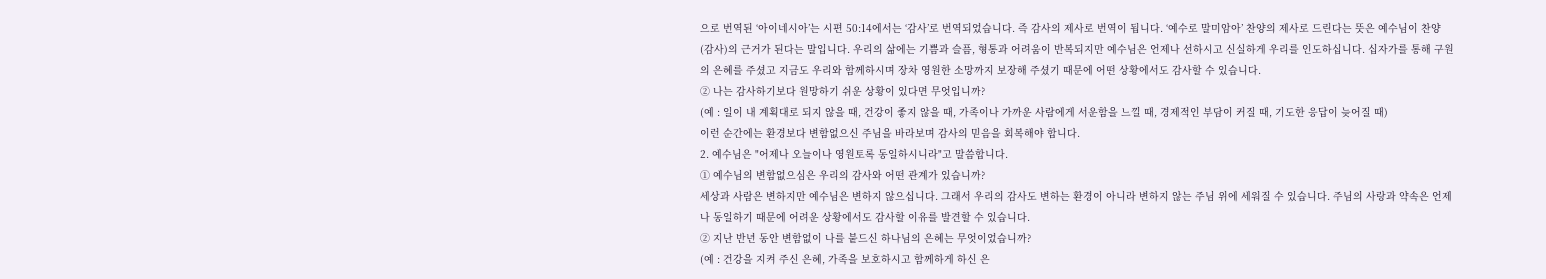으로 번역된 ‘아이네시아’는 시편 50:14에서는 ‘감사’로 번역되었습니다. 즉 감사의 제사로 번역이 됩니다. ‘예수로 말미암아’ 찬양의 제사로 드린다는 뜻은 예수님이 찬양(감사)의 근거가 된다는 말입니다. 우리의 삶에는 기쁨과 슬픔, 형통과 어려움이 반복되지만 예수님은 언제나 선하시고 신실하게 우리를 인도하십니다. 십자가를 통해 구원의 은혜를 주셨고 지금도 우리와 함께하시며 장차 영원한 소망까지 보장해 주셨기 때문에 어떤 상황에서도 감사할 수 있습니다.
② 나는 감사하기보다 원망하기 쉬운 상황이 있다면 무엇입니까?
(예 : 일이 내 계획대로 되지 않을 때, 건강이 좋지 않을 때, 가족이나 가까운 사람에게 서운함을 느낄 때, 경제적인 부담이 커질 때, 기도한 응답이 늦어질 때)
이런 순간에는 환경보다 변함없으신 주님을 바라보며 감사의 믿음을 회복해야 합니다.
2. 예수님은 "어제나 오늘이나 영원토록 동일하시니라"고 말씀합니다.
① 예수님의 변함없으심은 우리의 감사와 어떤 관계가 있습니까?
세상과 사람은 변하지만 예수님은 변하지 않으십니다. 그래서 우리의 감사도 변하는 환경이 아니라 변하지 않는 주님 위에 세워질 수 있습니다. 주님의 사랑과 약속은 언제나 동일하기 때문에 어려운 상황에서도 감사할 이유를 발견할 수 있습니다.
② 지난 반년 동안 변함없이 나를 붙드신 하나님의 은혜는 무엇이었습니까?
(예 : 건강을 지켜 주신 은혜, 가족을 보호하시고 함께하게 하신 은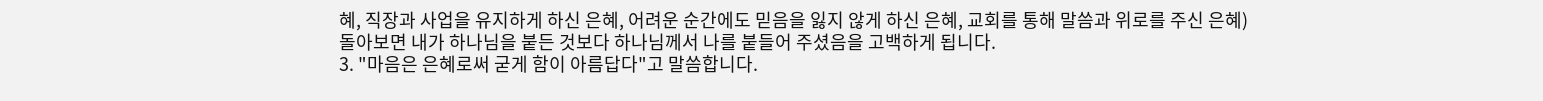혜, 직장과 사업을 유지하게 하신 은혜, 어려운 순간에도 믿음을 잃지 않게 하신 은혜, 교회를 통해 말씀과 위로를 주신 은혜)
돌아보면 내가 하나님을 붙든 것보다 하나님께서 나를 붙들어 주셨음을 고백하게 됩니다.
3. "마음은 은혜로써 굳게 함이 아름답다"고 말씀합니다.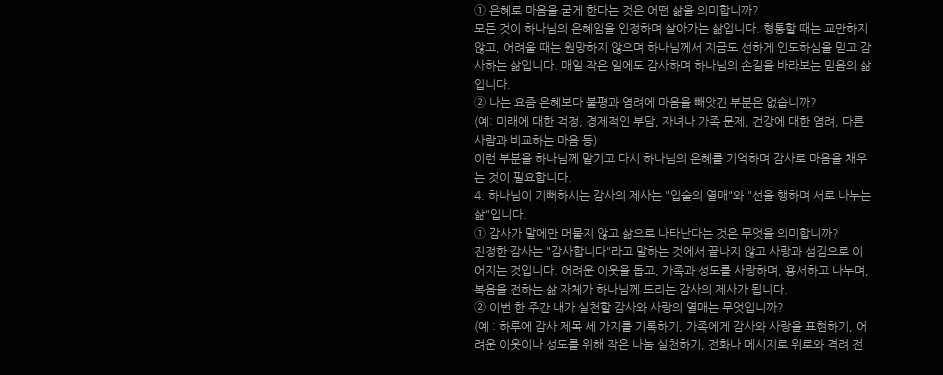① 은혜로 마음을 굳게 한다는 것은 어떤 삶을 의미합니까?
모든 것이 하나님의 은혜임을 인정하며 살아가는 삶입니다. 형통할 때는 교만하지 않고, 어려울 때는 원망하지 않으며 하나님께서 지금도 선하게 인도하심을 믿고 감사하는 삶입니다. 매일 작은 일에도 감사하며 하나님의 손길을 바라보는 믿음의 삶입니다.
② 나는 요즘 은혜보다 불평과 염려에 마음을 빼앗긴 부분은 없습니까?
(예: 미래에 대한 걱정, 경제적인 부담, 자녀나 가족 문제, 건강에 대한 염려, 다른 사람과 비교하는 마음 등)
이런 부분을 하나님께 맡기고 다시 하나님의 은혜를 기억하며 감사로 마음을 채우는 것이 필요합니다.
4. 하나님이 기뻐하시는 감사의 제사는 "입술의 열매"와 "선을 행하며 서로 나누는 삶"입니다.
① 감사가 말에만 머물지 않고 삶으로 나타난다는 것은 무엇을 의미합니까?
진정한 감사는 "감사합니다"라고 말하는 것에서 끝나지 않고 사랑과 섬김으로 이어지는 것입니다. 어려운 이웃을 돕고, 가족과 성도를 사랑하며, 용서하고 나누며, 복음을 전하는 삶 자체가 하나님께 드리는 감사의 제사가 됩니다.
② 이번 한 주간 내가 실천할 감사와 사랑의 열매는 무엇입니까?
(예 : 하루에 감사 제목 세 가지를 기록하기, 가족에게 감사와 사랑을 표현하기, 어려운 이웃이나 성도를 위해 작은 나눔 실천하기, 전화나 메시지로 위로와 격려 전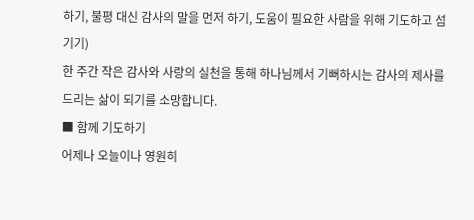하기, 불평 대신 감사의 말을 먼저 하기, 도움이 필요한 사람을 위해 기도하고 섬기기)
한 주간 작은 감사와 사랑의 실천을 통해 하나님께서 기뻐하시는 감사의 제사를 드리는 삶이 되기를 소망합니다.
■ 함께 기도하기
어제나 오늘이나 영원히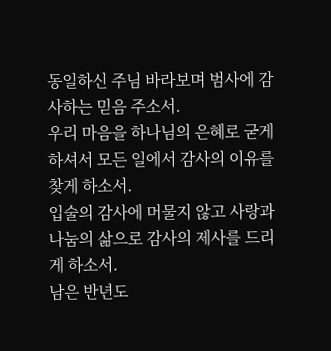동일하신 주님 바라보며 범사에 감사하는 믿음 주소서.
우리 마음을 하나님의 은혜로 굳게 하셔서 모든 일에서 감사의 이유를 찾게 하소서.
입술의 감사에 머물지 않고 사랑과 나눔의 삶으로 감사의 제사를 드리게 하소서.
남은 반년도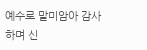예수로 말미암아 감사하며 신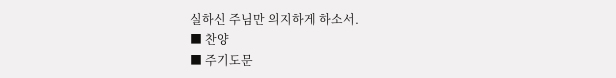실하신 주님만 의지하게 하소서.
■ 찬양
■ 주기도문